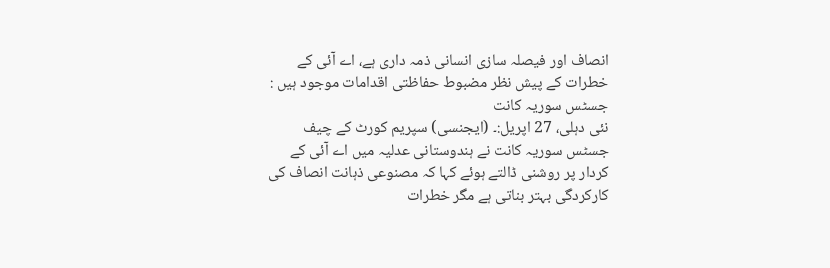انصاف اور فیصلہ سازی انسانی ذمہ داری ہے، اے آئی کے خطرات کے پیش نظر مضبوط حفاظتی اقدامات موجود ہیں : جسٹس سوریہ کانت
نئی دہلی، 27 اپریل:۔ (ایجنسی) سپریم کورٹ کے چیف جسٹس سوریہ کانت نے ہندوستانی عدلیہ میں اے آئی کے کردار پر روشنی ڈالتے ہوئے کہا کہ مصنوعی ذہانت انصاف کی کارکردگی بہتر بناتی ہے مگر خطرات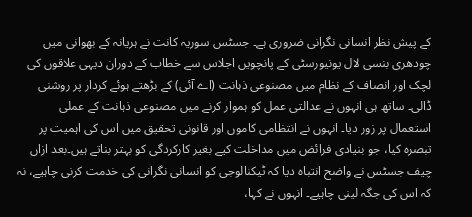کے پیش نظر انسانی نگرانی ضروری ہے۔ جسٹس سوریہ کانت نے ہریانہ کے بھوانی میں چودھری بنسی لال یونیورسٹی کے پانچویں اجلاس سے خطاب کے دوران دیہی علاقوں کی لچک اور انصاف کے نظام میں مصنوعی ذہانت (اے آئی) کے بڑھتے ہوئے کردار پر روشنی ڈالی۔ ساتھ ہی انہوں نے عدالتی عمل کو ہموار کرنے میں مصنوعی ذہانت کے عملی استعمال پر زور دیا۔ انہوں نے انتظامی کاموں اور قانونی تحقیق میں اس کی اہمیت پر تبصرہ کیا، جو بنیادی فرائض میں مداخلت کیے بغیر کارکردگی کو بہتر بناتے ہیں۔بعد ازاں چیف جسٹس نے واضح انتباہ دیا کہ ٹیکنالوجی کو انسانی نگرانی کی خدمت کرنی چاہیے، نہ کہ اس کی جگہ لینی چاہیے۔ انہوں نے کہا،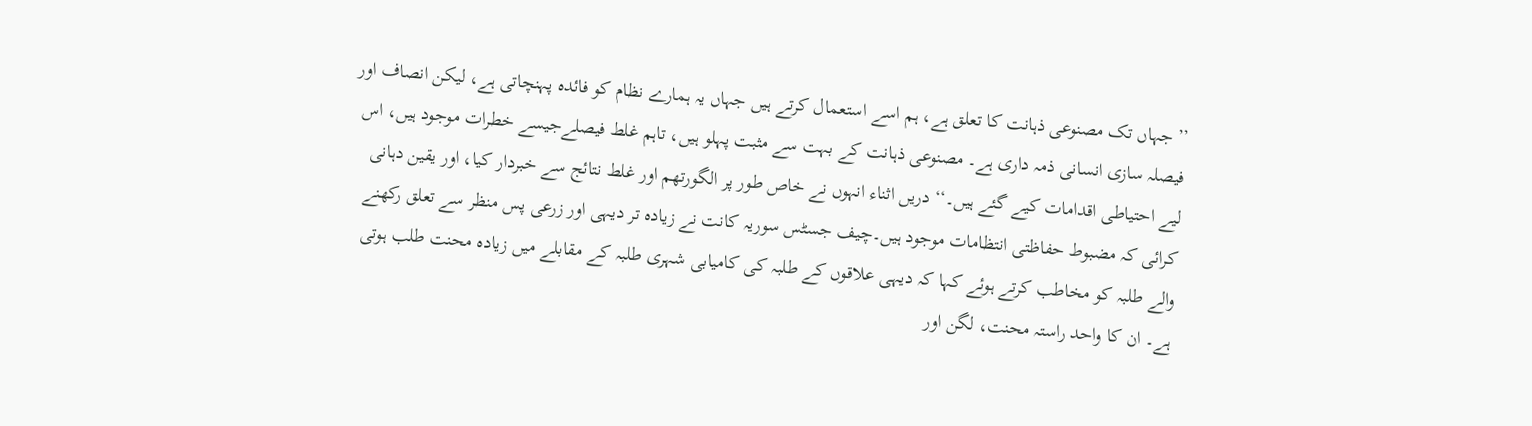’’جہاں تک مصنوعی ذہانت کا تعلق ہے، ہم اسے استعمال کرتے ہیں جہاں یہ ہمارے نظام کو فائدہ پہنچاتی ہے، لیکن انصاف اور فیصلہ سازی انسانی ذمہ داری ہے۔ مصنوعی ذہانت کے بہت سے مثبت پہلو ہیں، تاہم غلط فیصلےجیسے خطرات موجود ہیں، اس لیے احتیاطی اقدامات کیے گئے ہیں۔‘‘ دریں اثناء انہوں نے خاص طور پر الگورتھم اور غلط نتائج سے خبردار کیا، اور یقین دہانی کرائی کہ مضبوط حفاظتی انتظامات موجود ہیں۔چیف جسٹس سوریہ کانت نے زیادہ تر دیہی اور زرعی پس منظر سے تعلق رکھنے والے طلبہ کو مخاطب کرتے ہوئے کہا کہ دیہی علاقوں کے طلبہ کی کامیابی شہری طلبہ کے مقابلے میں زیادہ محنت طلب ہوتی ہے۔ ان کا واحد راستہ محنت، لگن اور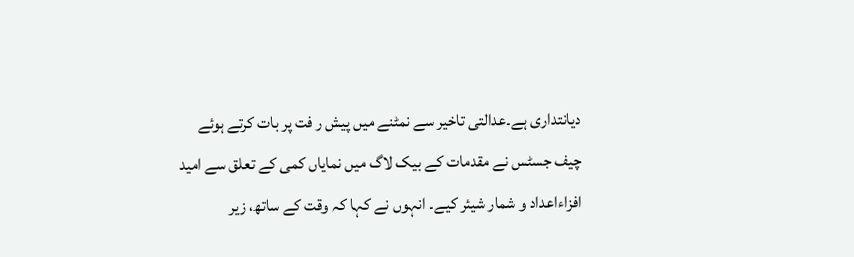دیانتداری ہے۔عدالتی تاخیر سے نمٹنے میں پیش ر فت پر بات کرتے ہوئے چیف جسٹس نے مقدمات کے بیک لاگ میں نمایاں کمی کے تعلق سے امید افزاءاعداد و شمار شیئر کیے۔ انہوں نے کہا کہ وقت کے ساتھ، زیر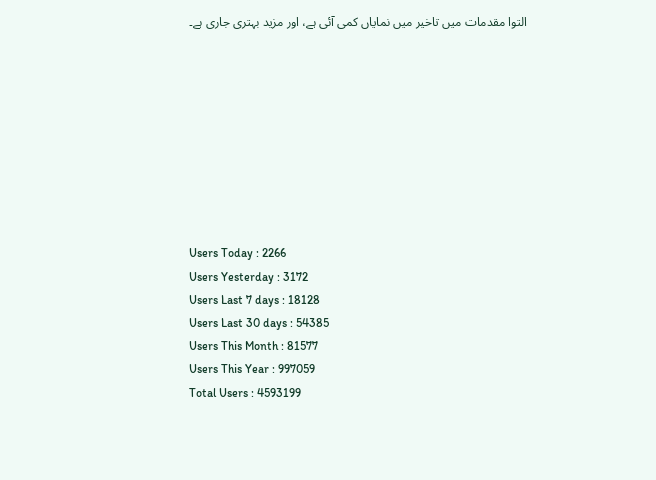التوا مقدمات میں تاخیر میں نمایاں کمی آئی ہے، اور مزید بہتری جاری ہے۔









Users Today : 2266
Users Yesterday : 3172
Users Last 7 days : 18128
Users Last 30 days : 54385
Users This Month : 81577
Users This Year : 997059
Total Users : 4593199